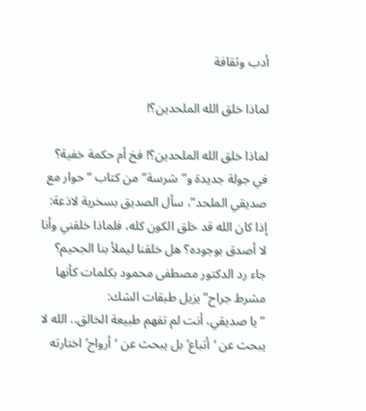أدب وثقافة

لماذا خلق الله الملحدين؟!

لماذا خلق الله الملحدين؟! فخ أم حكمة خفية؟
في جولة جديدة و”شرسة” من كتاب “حوار مع صديقي الملحد”، سأل الصديق بسخرية لاذعة:
إذا كان الله قد خلق الكون كله، فلماذا خلقني وأنا لا أصدق بوجوده؟ هل خلقنا ليملأ بنا الجحيم؟
جاء رد الدكتور مصطفى محمود بكلمات كأنها مشرط جراح” يزيل طبقات الشك:
”يا صديقي، أنت لم تفهم طبيعة الخالق.. الله لا يبحث عن ‘أتباع’ بل يبحث عن ‘أرواح’ اختارته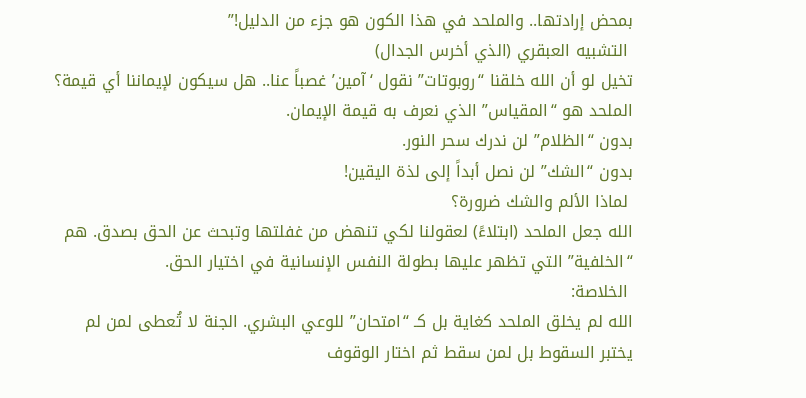بمحض إرادتها.. والملحد في هذا الكون هو جزء من الدليل!”
 التشبيه العبقري (الذي أخرس الجدال)
تخيل لو أن الله خلقنا “روبوتات” نقول ‘آمين’ غصباً عنا.. هل سيكون لإيماننا أي قيمة؟
الملحد هو “المقياس” الذي نعرف به قيمة الإيمان.
بدون “الظلام” لن ندرك سحر النور.
بدون “الشك” لن نصل أبداً إلى لذة اليقين!
 لماذا الألم والشك ضرورة؟
الله جعل الملحد (ابتلاءً) لعقولنا لكي تنهض من غفلتها وتبحث عن الحق بصدق. هم “الخلفية” التي تظهر عليها بطولة النفس الإنسانية في اختيار الحق.
 الخلاصة:
الله لم يخلق الملحد كغاية بل كـ “امتحان” للوعي البشري. الجنة لا تُعطى لمن لم يختبر السقوط بل لمن سقط ثم اختار الوقوف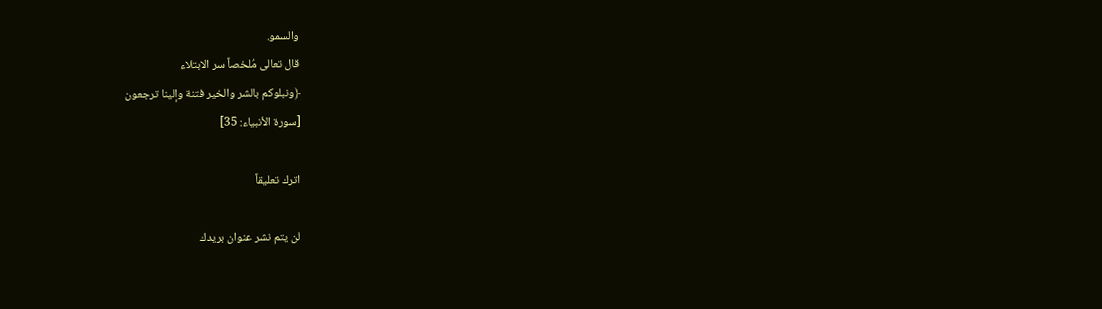والسمو.
قال تعالى مُلخصاً سر الابتلاء
﴿ونبلوكم بالشر والخير فتنة وإلينا ترجعون
[سورة الأنبياء: 35]

اترك تعليقاً

لن يتم نشر عنوان بريدك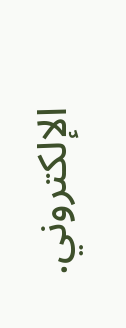الإلكتروني.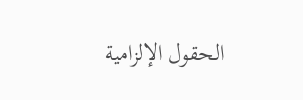الحقول الإلزامية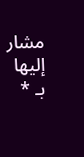مشار إليها بـ *